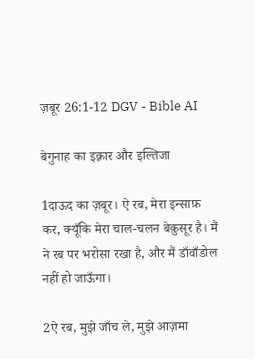ज़बूर 26:1-12 DGV - Bible AI

बेगुनाह का इक़्रार और इल्तिजा

1दाऊद का ज़बूर। ऐ रब, मेरा इन्साफ़ कर, क्यूँकि मेरा चाल-चलन बेक़ुसूर है। मैं ने रब पर भरोसा रखा है, और मैं डाँवाँडोल नहीं हो जाऊँगा।

2ऐ रब, मुझे जाँच ले, मुझे आज़मा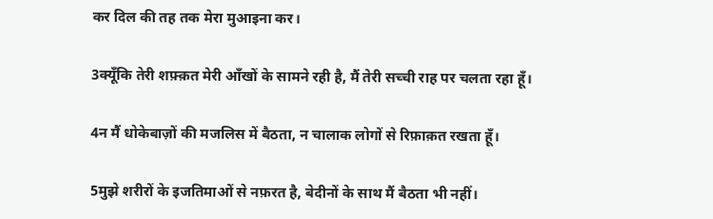कर दिल की तह तक मेरा मुआइना कर।

3क्यूँकि तेरी शफ़्क़त मेरी आँखों के सामने रही है, मैं तेरी सच्ची राह पर चलता रहा हूँ।

4न मैं धोकेबाज़ों की मजलिस में बैठता, न चालाक लोगों से रिफ़ाक़त रखता हूँ।

5मुझे शरीरों के इजतिमाओं से नफ़रत है, बेदीनों के साथ मैं बैठता भी नहीं।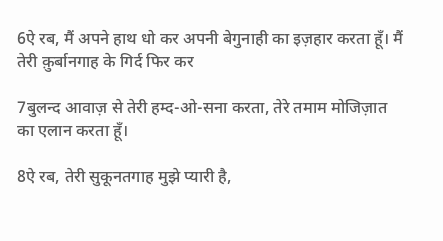6ऐ रब, मैं अपने हाथ धो कर अपनी बेगुनाही का इज़हार करता हूँ। मैं तेरी क़ुर्बानगाह के गिर्द फिर कर

7बुलन्द आवाज़ से तेरी हम्द-ओ-सना करता, तेरे तमाम मोजिज़ात का एलान करता हूँ।

8ऐ रब, तेरी सुकूनतगाह मुझे प्यारी है,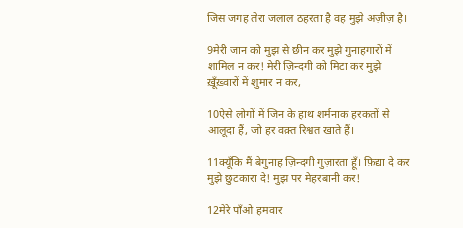जिस जगह तेरा जलाल ठहरता है वह मुझे अज़ीज़ है।

9मेरी जान को मुझ से छीन कर मुझे गुनाहगारों में शामिल न कर! मेरी ज़िन्दगी को मिटा कर मुझे ख़ूँख़्वारों में शुमार न कर,

10ऐसे लोगों में जिन के हाथ शर्मनाक हरकतों से आलूदा हैं, जो हर वक़्त रिश्वत खाते हैं।

11क्यूँकि मैं बेगुनाह ज़िन्दगी गुज़ारता हूँ। फ़िद्या दे कर मुझे छुटकारा दे! मुझ पर मेहरबानी कर!

12मेरे पाँओ हमवार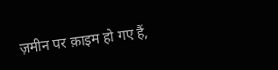ज़मीन पर क़ाइम हो गए हैं,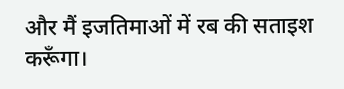और मैं इजतिमाओं में रब की सताइश करूँगा।